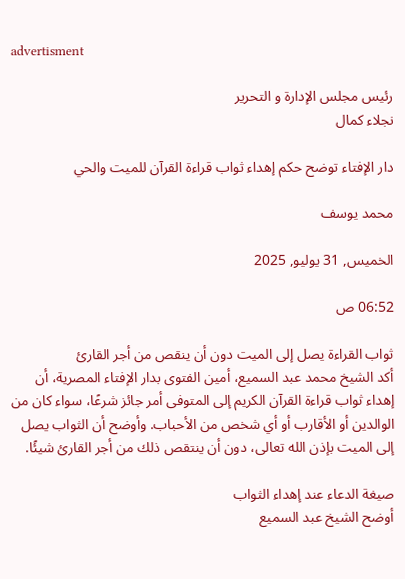advertisment

رئيس مجلس الإدارة و التحرير
نجلاء كمال

دار الإفتاء توضح حكم إهداء ثواب قراءة القرآن للميت والحي

محمد يوسف

الخميس, 31 يوليو, 2025

06:52 ص

ثواب القراءة يصل إلى الميت دون أن ينقص من أجر القارئ
أكد الشيخ محمد عبد السميع، أمين الفتوى بدار الإفتاء المصرية، أن إهداء ثواب قراءة القرآن الكريم إلى المتوفى أمر جائز شرعًا، سواء كان من الوالدين أو الأقارب أو أي شخص من الأحباب. وأوضح أن الثواب يصل إلى الميت بإذن الله تعالى، دون أن ينتقص ذلك من أجر القارئ شيئًا.

صيغة الدعاء عند إهداء الثواب
أوضح الشيخ عبد السميع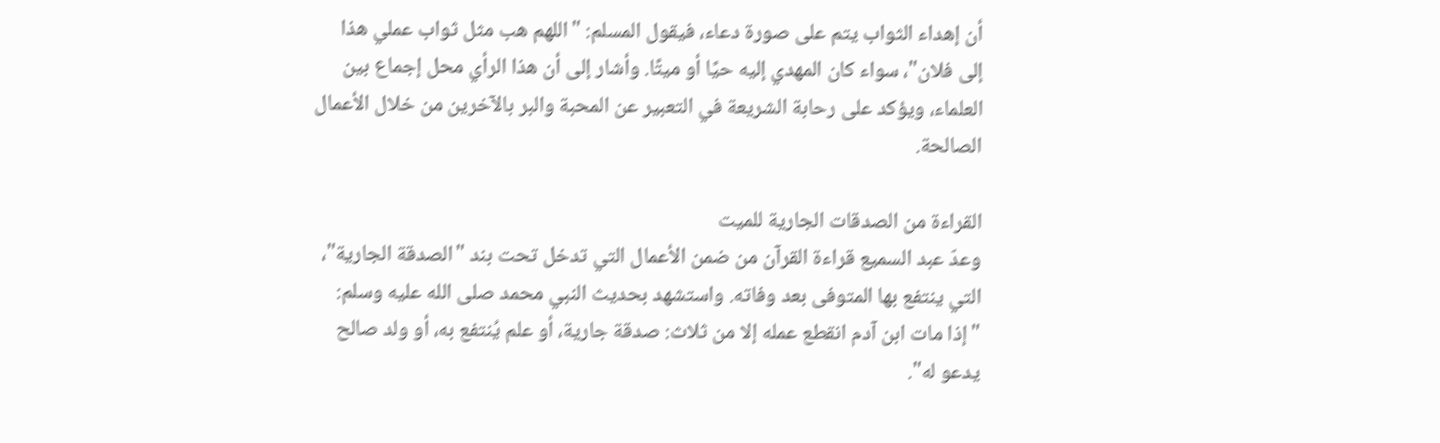أن إهداء الثواب يتم على صورة دعاء، فيقول المسلم: "اللهم هب مثل ثواب عملي هذا إلى فلان"، سواء كان المهدي إليه حيًا أو ميتًا. وأشار إلى أن هذا الرأي محل إجماع بين العلماء، ويؤكد على رحابة الشريعة في التعبير عن المحبة والبر بالآخرين من خلال الأعمال الصالحة.

القراءة من الصدقات الجارية للميت
وعدّ عبد السميع قراءة القرآن من ضمن الأعمال التي تدخل تحت بند "الصدقة الجارية"، التي ينتفع بها المتوفى بعد وفاته. واستشهد بحديث النبي محمد صلى الله عليه وسلم: "إذا مات ابن آدم انقطع عمله إلا من ثلاث: صدقة جارية، أو علم يُنتفع به، أو ولد صالح يدعو له".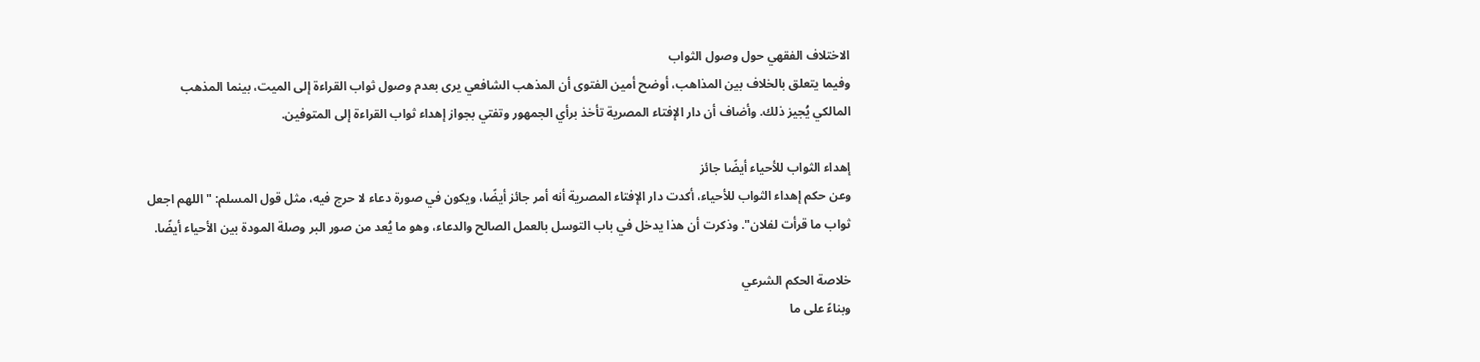الاختلاف الفقهي حول وصول الثواب
وفيما يتعلق بالخلاف بين المذاهب، أوضح أمين الفتوى أن المذهب الشافعي يرى بعدم وصول ثواب القراءة إلى الميت، بينما المذهب المالكي يُجيز ذلك. وأضاف أن دار الإفتاء المصرية تأخذ برأي الجمهور وتفتي بجواز إهداء ثواب القراءة إلى المتوفين.

إهداء الثواب للأحياء أيضًا جائز
وعن حكم إهداء الثواب للأحياء، أكدت دار الإفتاء المصرية أنه أمر جائز أيضًا، ويكون في صورة دعاء لا حرج فيه، مثل قول المسلم: "اللهم اجعل ثواب ما قرأت لفلان". وذكرت أن هذا يدخل في باب التوسل بالعمل الصالح والدعاء، وهو ما يُعد من صور البر وصلة المودة بين الأحياء أيضًا.

خلاصة الحكم الشرعي
وبناءً على ما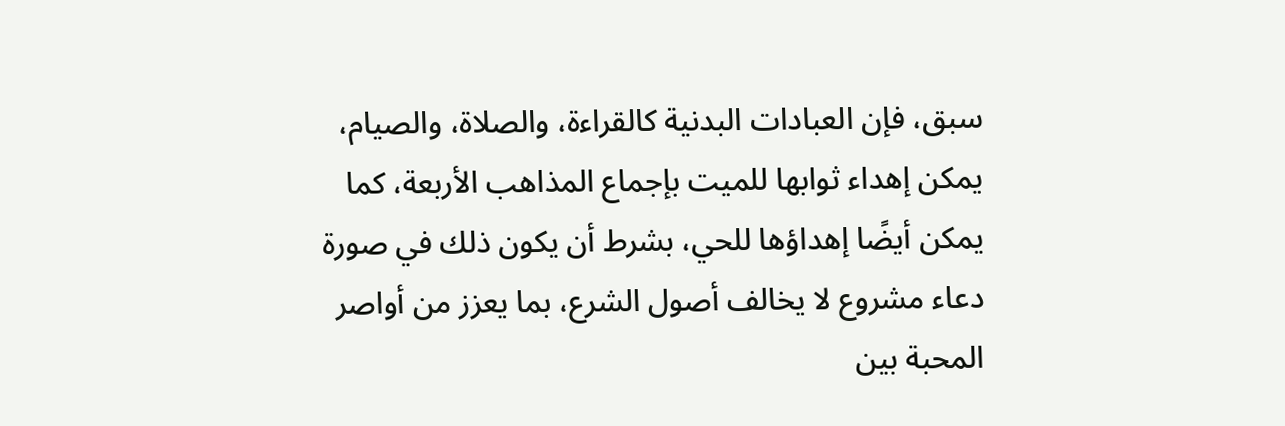سبق، فإن العبادات البدنية كالقراءة، والصلاة، والصيام، يمكن إهداء ثوابها للميت بإجماع المذاهب الأربعة، كما يمكن أيضًا إهداؤها للحي، بشرط أن يكون ذلك في صورة دعاء مشروع لا يخالف أصول الشرع، بما يعزز من أواصر المحبة بين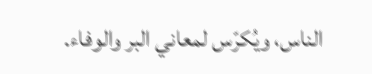الناس، ويُكرّس لمعاني البر والوفاء.